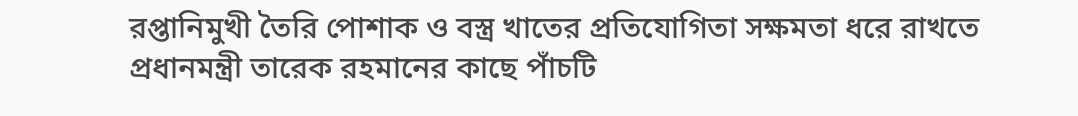রপ্তানিমুখী তৈরি পোশাক ও বস্ত্র খাতের প্রতিযোগিতা সক্ষমতা ধরে রাখতে প্রধানমন্ত্রী তারেক রহমানের কাছে পাঁচটি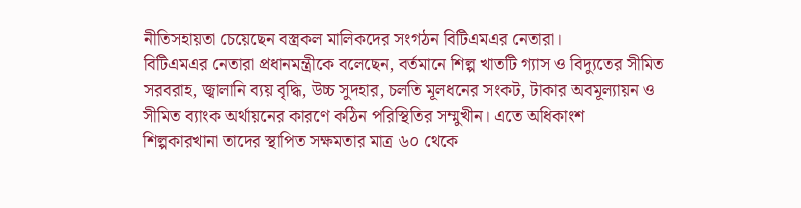নীতিসহায়তা চেয়েছেন বস্ত্রকল মালিকদের সংগঠন বিটিএমএর নেতারা।
বিটিএমএর নেতারা প্রধানমন্ত্রীকে বলেছেন, বর্তমানে শিল্প খাতটি গ্যাস ও বিদ্যুতের সীমিত সরবরাহ, জ্বালানি ব্যয় বৃদ্ধি, উচ্চ সুদহার, চলতি মূলধনের সংকট, টাকার অবমূল্যায়ন ও সীমিত ব্যাংক অর্থায়নের কারণে কঠিন পরিস্থিতির সম্মুখীন। এতে অধিকাংশ শিল্পকারখানা তাদের স্থাপিত সক্ষমতার মাত্র ৬০ থেকে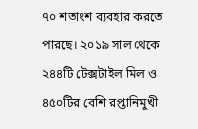৭০ শতাংশ ব্যবহার করতে পারছে। ২০১৯ সাল থেকে ২৪৪টি টেক্সটাইল মিল ও ৪৫০টির বেশি রপ্তানিমুখী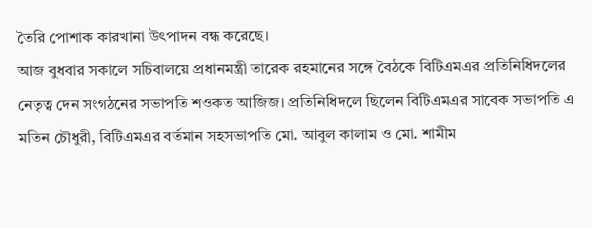তৈরি পোশাক কারখানা উৎপাদন বন্ধ করেছে।
আজ বুধবার সকালে সচিবালয়ে প্রধানমন্ত্রী তারেক রহমানের সঙ্গে বৈঠকে বিটিএমএর প্রতিনিধিদলের নেতৃত্ব দেন সংগঠনের সভাপতি শওকত আজিজ। প্রতিনিধিদলে ছিলেন বিটিএমএর সাবেক সভাপতি এ মতিন চৌধুরী, বিটিএমএর বর্তমান সহসভাপতি মো. আবুল কালাম ও মো. শামীম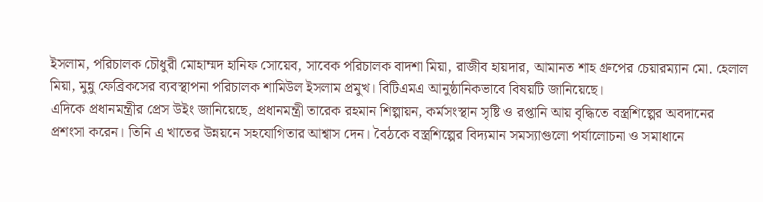ইসলাম, পরিচালক চৌধুরী মোহাম্মদ হানিফ সোয়েব, সাবেক পরিচালক বাদশা মিয়া, রাজীব হায়দার, আমানত শাহ গ্রুপের চেয়ারম্যান মো. হেলাল মিয়া, মুন্নু ফেব্রিকসের ব্যবস্থাপনা পরিচালক শামিউল ইসলাম প্রমুখ। বিটিএমএ আনুষ্ঠানিকভাবে বিষয়টি জানিয়েছে।
এদিকে প্রধানমন্ত্রীর প্রেস উইং জানিয়েছে, প্রধানমন্ত্রী তারেক রহমান শিল্পায়ন, কর্মসংস্থান সৃষ্টি ও রপ্তানি আয় বৃদ্ধিতে বস্ত্রশিল্পের অবদানের প্রশংসা করেন। তিনি এ খাতের উন্নয়নে সহযোগিতার আশ্বাস দেন। বৈঠকে বস্ত্রশিল্পের বিদ্যমান সমস্যাগুলো পর্যালোচনা ও সমাধানে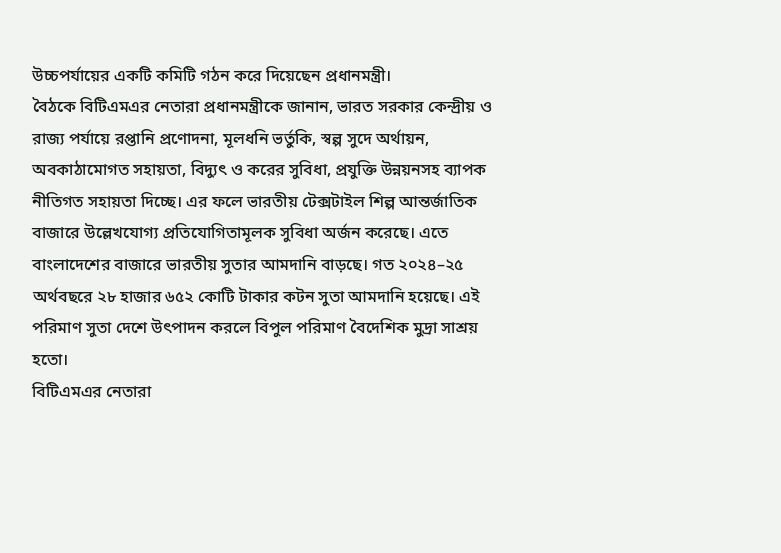উচ্চপর্যায়ের একটি কমিটি গঠন করে দিয়েছেন প্রধানমন্ত্রী।
বৈঠকে বিটিএমএর নেতারা প্রধানমন্ত্রীকে জানান, ভারত সরকার কেন্দ্রীয় ও রাজ্য পর্যায়ে রপ্তানি প্রণোদনা, মূলধনি ভর্তুকি, স্বল্প সুদে অর্থায়ন, অবকাঠামোগত সহায়তা, বিদ্যুৎ ও করের সুবিধা, প্রযুক্তি উন্নয়নসহ ব্যাপক নীতিগত সহায়তা দিচ্ছে। এর ফলে ভারতীয় টেক্সটাইল শিল্প আন্তর্জাতিক বাজারে উল্লেখযোগ্য প্রতিযোগিতামূলক সুবিধা অর্জন করেছে। এতে বাংলাদেশের বাজারে ভারতীয় সুতার আমদানি বাড়ছে। গত ২০২৪–২৫ অর্থবছরে ২৮ হাজার ৬৫২ কোটি টাকার কটন সুতা আমদানি হয়েছে। এই পরিমাণ সুতা দেশে উৎপাদন করলে বিপুল পরিমাণ বৈদেশিক মুদ্রা সাশ্রয় হতো।
বিটিএমএর নেতারা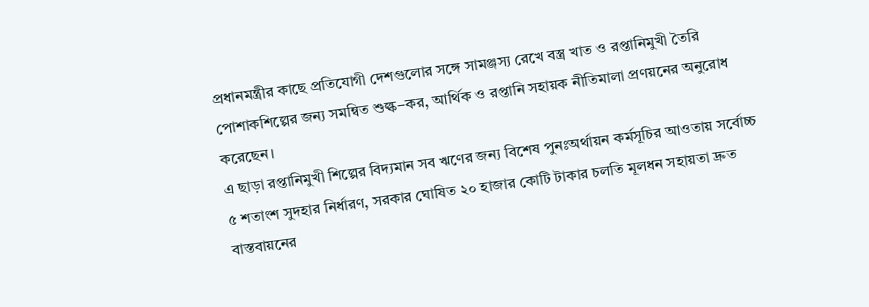প্রধানমন্ত্রীর কাছে প্রতিযোগী দেশগুলোর সঙ্গে সামঞ্জস্য রেখে বস্ত্র খাত ও রপ্তানিমুখী তৈরি পোশাকশিল্পের জন্য সমন্বিত শুল্ক–কর, আর্থিক ও রপ্তানি সহায়ক নীতিমালা প্রণয়নের অনুরোধ করেছেন।
এ ছাড়া রপ্তানিমুখী শিল্পের বিদ্যমান সব ঋণের জন্য বিশেষ পুনঃঅর্থায়ন কর্মসূচির আওতায় সর্বোচ্চ ৫ শতাংশ সুদহার নির্ধারণ, সরকার ঘোষিত ২০ হাজার কোটি টাকার চলতি মূলধন সহায়তা দ্রুত বাস্তবায়নের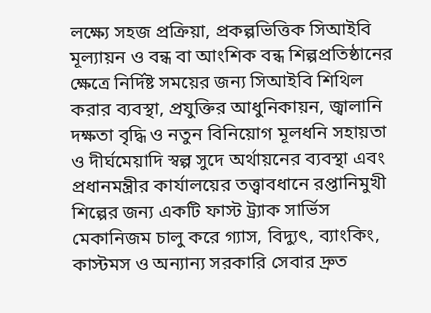লক্ষ্যে সহজ প্রক্রিয়া, প্রকল্পভিত্তিক সিআইবি মূল্যায়ন ও বন্ধ বা আংশিক বন্ধ শিল্পপ্রতিষ্ঠানের ক্ষেত্রে নির্দিষ্ট সময়ের জন্য সিআইবি শিথিল করার ব্যবস্থা, প্রযুক্তির আধুনিকায়ন, জ্বালানি দক্ষতা বৃদ্ধি ও নতুন বিনিয়োগ মূলধনি সহায়তা ও দীর্ঘমেয়াদি স্বল্প সুদে অর্থায়নের ব্যবস্থা এবং প্রধানমন্ত্রীর কার্যালয়ের তত্ত্বাবধানে রপ্তানিমুখী শিল্পের জন্য একটি ফাস্ট ট্র্যাক সার্ভিস মেকানিজম চালু করে গ্যাস, বিদ্যুৎ, ব্যাংকিং, কাস্টমস ও অন্যান্য সরকারি সেবার দ্রুত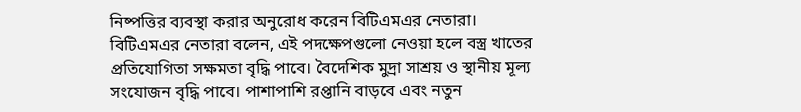নিষ্পত্তির ব্যবস্থা করার অনুরোধ করেন বিটিএমএর নেতারা।
বিটিএমএর নেতারা বলেন, এই পদক্ষেপগুলো নেওয়া হলে বস্ত্র খাতের প্রতিযোগিতা সক্ষমতা বৃদ্ধি পাবে। বৈদেশিক মুদ্রা সাশ্রয় ও স্থানীয় মূল্য সংযোজন বৃদ্ধি পাবে। পাশাপাশি রপ্তানি বাড়বে এবং নতুন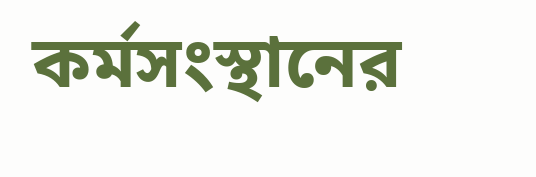কর্মসংস্থানের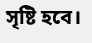সৃষ্টি হবে।